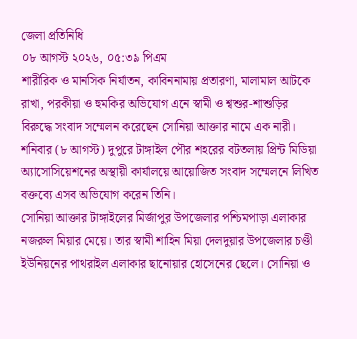জেলা প্রতিনিধি
০৮ আগস্ট ২০২৬, ০৫:৩৯ পিএম
শারীরিক ও মানসিক নির্যাতন, কাবিননামায় প্রতারণা, মালামাল আটকে রাখা, পরকীয়া ও হুমকির অভিযোগ এনে স্বামী ও শ্বশুর-শাশুড়ির বিরুদ্ধে সংবাদ সম্মেলন করেছেন সোনিয়া আক্তার নামে এক নারী।
শনিবার (৮ আগস্ট) দুপুরে টাঙ্গাইল পৌর শহরের বটতলায় প্রিন্ট মিডিয়া অ্যাসোসিয়েশনের অস্থায়ী কার্যালয়ে আয়োজিত সংবাদ সম্মেলনে লিখিত বক্তব্যে এসব অভিযোগ করেন তিনি।
সোনিয়া আক্তার টাঙ্গাইলের মির্জাপুর উপজেলার পশ্চিমপাড়া এলাকার নজরুল মিয়ার মেয়ে। তার স্বামী শাহিন মিয়া দেলদুয়ার উপজেলার চণ্ডী ইউনিয়নের পাথরাইল এলাকার ছানোয়ার হোসেনের ছেলে। সোনিয়া ও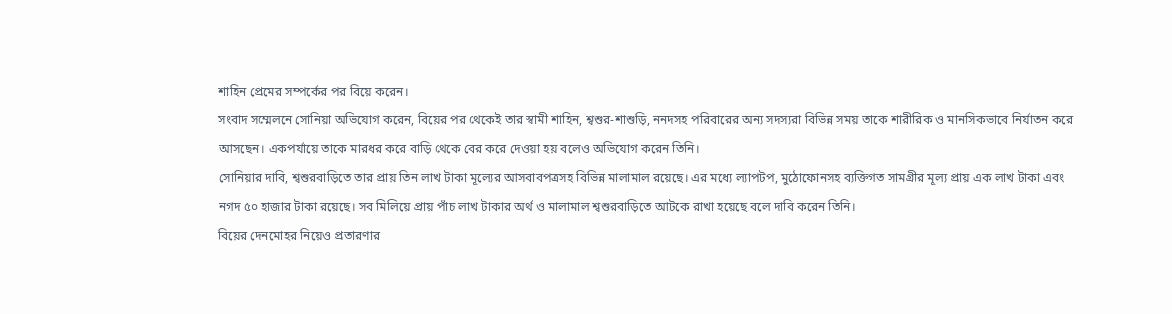শাহিন প্রেমের সম্পর্কের পর বিয়ে করেন।
সংবাদ সম্মেলনে সোনিয়া অভিযোগ করেন, বিয়ের পর থেকেই তার স্বামী শাহিন, শ্বশুর-শাশুড়ি, ননদসহ পরিবারের অন্য সদস্যরা বিভিন্ন সময় তাকে শারীরিক ও মানসিকভাবে নির্যাতন করে আসছেন। একপর্যায়ে তাকে মারধর করে বাড়ি থেকে বের করে দেওয়া হয় বলেও অভিযোগ করেন তিনি।
সোনিয়ার দাবি, শ্বশুরবাড়িতে তার প্রায় তিন লাখ টাকা মূল্যের আসবাবপত্রসহ বিভিন্ন মালামাল রয়েছে। এর মধ্যে ল্যাপটপ, মুঠোফোনসহ ব্যক্তিগত সামগ্রীর মূল্য প্রায় এক লাখ টাকা এবং নগদ ৫০ হাজার টাকা রয়েছে। সব মিলিয়ে প্রায় পাঁচ লাখ টাকার অর্থ ও মালামাল শ্বশুরবাড়িতে আটকে রাখা হয়েছে বলে দাবি করেন তিনি।
বিয়ের দেনমোহর নিয়েও প্রতারণার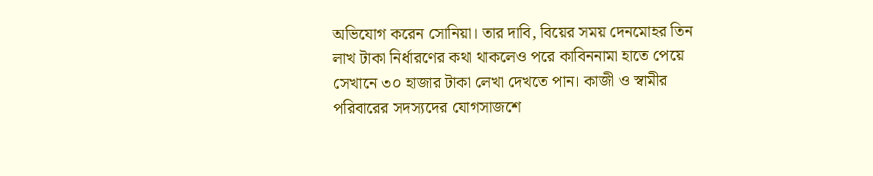অভিযোগ করেন সোনিয়া। তার দাবি, বিয়ের সময় দেনমোহর তিন লাখ টাকা নির্ধারণের কথা থাকলেও পরে কাবিননামা হাতে পেয়ে সেখানে ৩০ হাজার টাকা লেখা দেখতে পান। কাজী ও স্বামীর পরিবারের সদস্যদের যোগসাজশে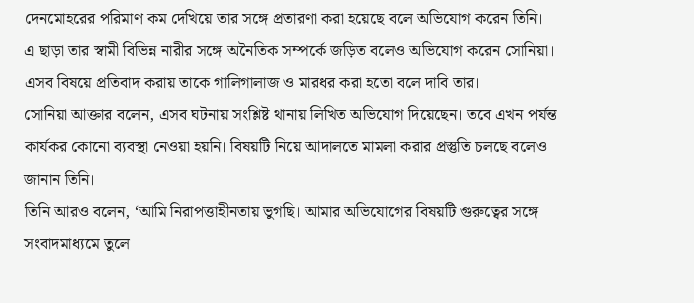দেনমোহরের পরিমাণ কম দেখিয়ে তার সঙ্গে প্রতারণা করা হয়েছে বলে অভিযোগ করেন তিনি।
এ ছাড়া তার স্বামী বিভিন্ন নারীর সঙ্গে অনৈতিক সম্পর্কে জড়িত বলেও অভিযোগ করেন সোনিয়া। এসব বিষয়ে প্রতিবাদ করায় তাকে গালিগালাজ ও মারধর করা হতো বলে দাবি তার।
সোনিয়া আক্তার বলেন, এসব ঘটনায় সংশ্লিষ্ট থানায় লিখিত অভিযোগ দিয়েছেন। তবে এখন পর্যন্ত কার্যকর কোনো ব্যবস্থা নেওয়া হয়নি। বিষয়টি নিয়ে আদালতে মামলা করার প্রস্তুতি চলছে বলেও জানান তিনি।
তিনি আরও বলেন, ‘আমি নিরাপত্তাহীনতায় ভুগছি। আমার অভিযোগের বিষয়টি গুরুত্বের সঙ্গে সংবাদমাধ্যমে তুলে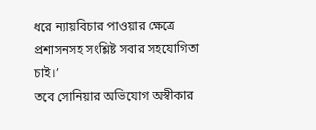ধরে ন্যায়বিচার পাওয়ার ক্ষেত্রে প্রশাসনসহ সংশ্লিষ্ট সবার সহযোগিতা চাই।’
তবে সোনিয়ার অভিযোগ অস্বীকার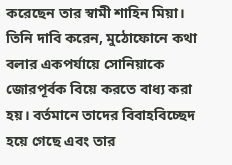করেছেন তার স্বামী শাহিন মিয়া। তিনি দাবি করেন, মুঠোফোনে কথা বলার একপর্যায়ে সোনিয়াকে জোরপূর্বক বিয়ে করতে বাধ্য করা হয়। বর্তমানে তাদের বিবাহবিচ্ছেদ হয়ে গেছে এবং তার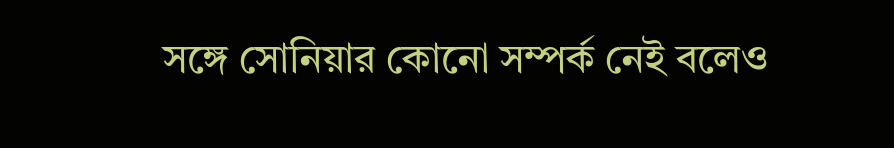সঙ্গে সোনিয়ার কোনো সম্পর্ক নেই বলেও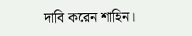দাবি করেন শাহিন।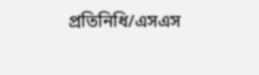প্রতিনিধি/এসএস